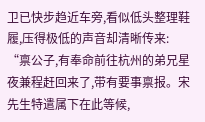卫已快步趋近车旁,看似低头整理鞋履,压得极低的声音却清晰传来:
“禀公子,有奉命前往杭州的弟兄星夜兼程赶回来了,带有要事禀报。宋先生特遣属下在此等候,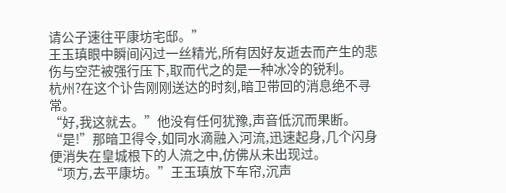请公子速往平康坊宅邸。”
王玉瑱眼中瞬间闪过一丝精光,所有因好友逝去而产生的悲伤与空茫被强行压下,取而代之的是一种冰冷的锐利。
杭州?在这个讣告刚刚送达的时刻,暗卫带回的消息绝不寻常。
“好,我这就去。”他没有任何犹豫,声音低沉而果断。
“是!”那暗卫得令,如同水滴融入河流,迅速起身,几个闪身便消失在皇城根下的人流之中,仿佛从未出现过。
“项方,去平康坊。”王玉瑱放下车帘,沉声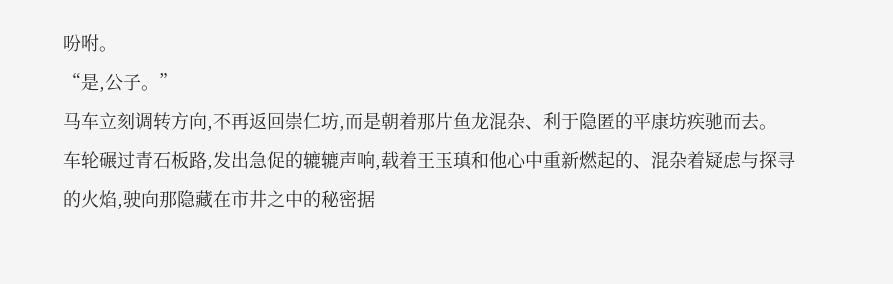吩咐。
“是,公子。”
马车立刻调转方向,不再返回崇仁坊,而是朝着那片鱼龙混杂、利于隐匿的平康坊疾驰而去。
车轮碾过青石板路,发出急促的辘辘声响,载着王玉瑱和他心中重新燃起的、混杂着疑虑与探寻的火焰,驶向那隐藏在市井之中的秘密据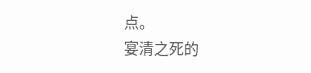点。
宴清之死的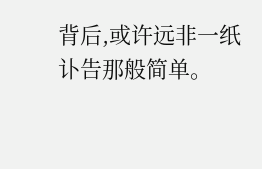背后,或许远非一纸讣告那般简单。